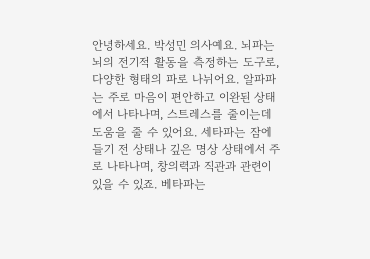안녕하세요. 박성민 의사예요. 뇌파는 뇌의 전기적 활동을 측정하는 도구로, 다양한 형태의 파로 나뉘어요. 알파파는 주로 마음이 편안하고 이완된 상태에서 나타나며, 스트레스를 줄이는데 도움을 줄 수 있어요. 세타파는 잠에 들기 전 상태나 깊은 명상 상태에서 주로 나타나며, 창의력과 직관과 관련이 있을 수 있죠. 베타파는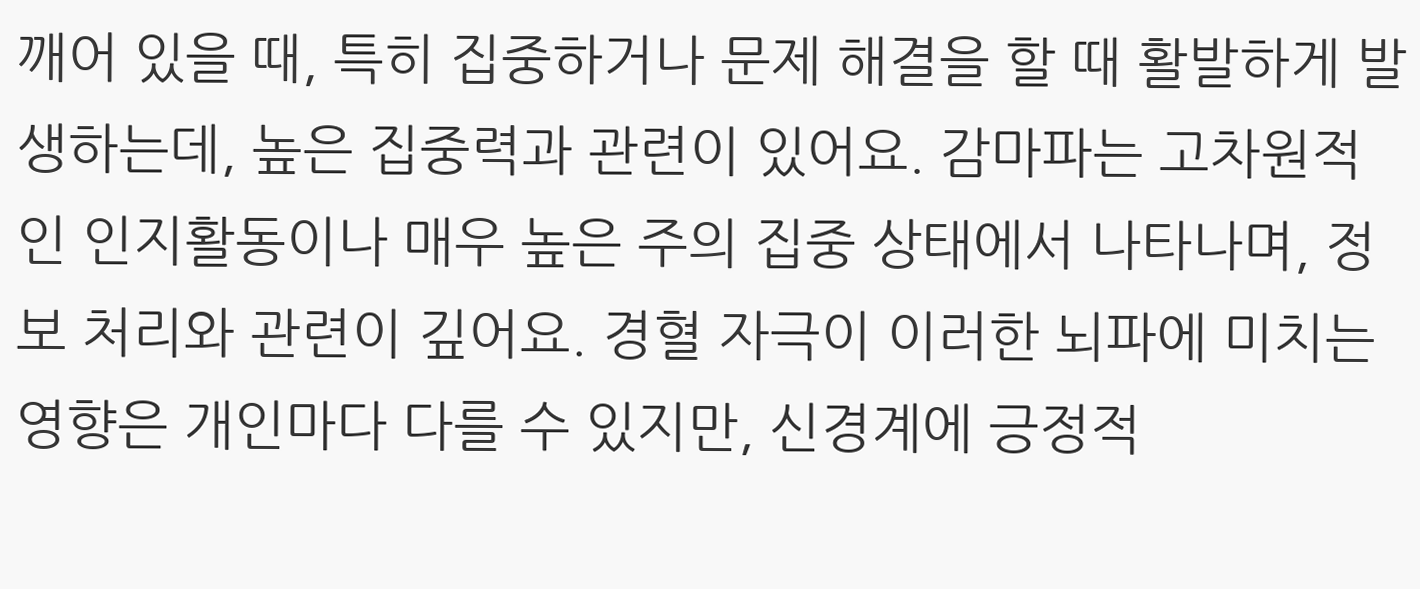깨어 있을 때, 특히 집중하거나 문제 해결을 할 때 활발하게 발생하는데, 높은 집중력과 관련이 있어요. 감마파는 고차원적인 인지활동이나 매우 높은 주의 집중 상태에서 나타나며, 정보 처리와 관련이 깊어요. 경혈 자극이 이러한 뇌파에 미치는 영향은 개인마다 다를 수 있지만, 신경계에 긍정적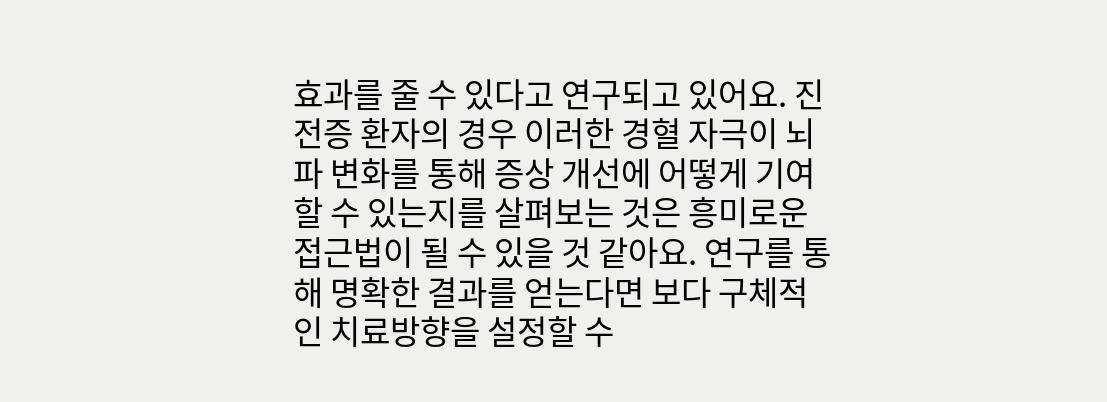효과를 줄 수 있다고 연구되고 있어요. 진전증 환자의 경우 이러한 경혈 자극이 뇌파 변화를 통해 증상 개선에 어떻게 기여할 수 있는지를 살펴보는 것은 흥미로운 접근법이 될 수 있을 것 같아요. 연구를 통해 명확한 결과를 얻는다면 보다 구체적인 치료방향을 설정할 수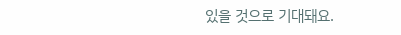있을 것으로 기대돼요.